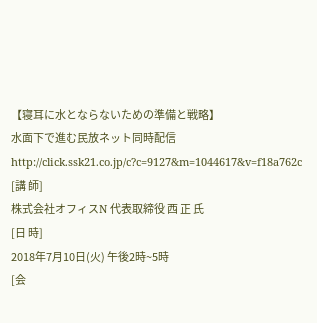【寝耳に水とならないための準備と戦略】
水面下で進む民放ネット同時配信
http://click.ssk21.co.jp/c?c=9127&m=1044617&v=f18a762c
[講 師]
株式会社オフィスN 代表取締役 西 正 氏
[日 時]
2018年7月10日(火) 午後2時~5時
[会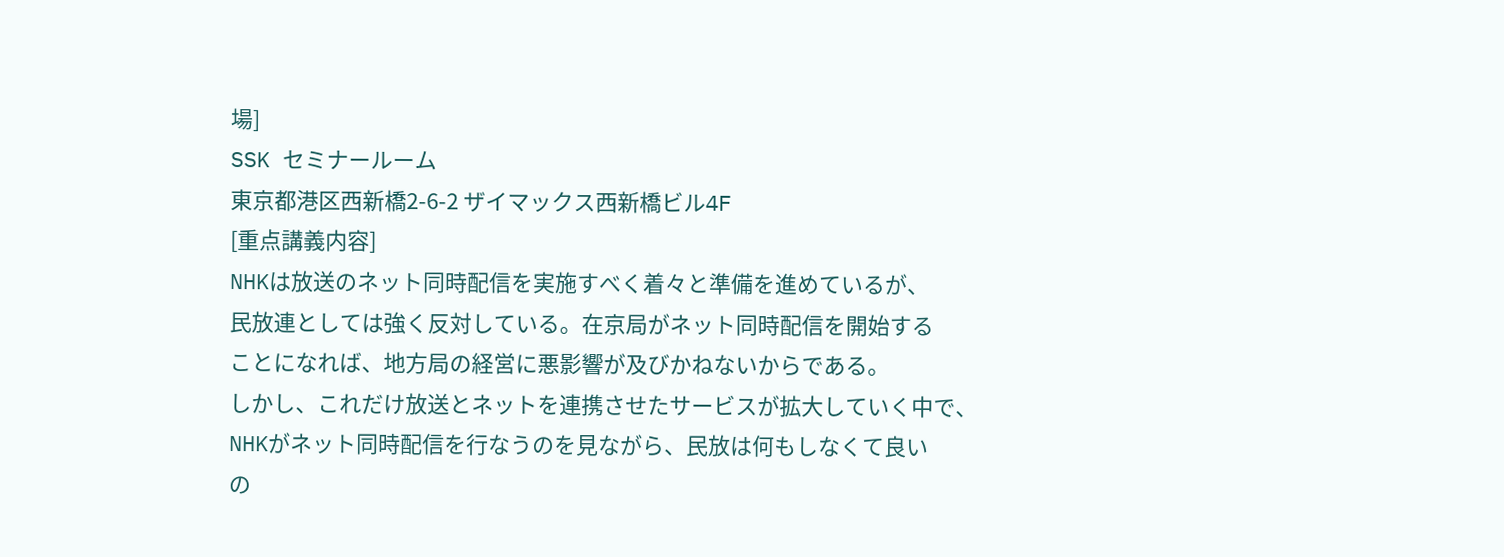場]
SSK セミナールーム
東京都港区西新橋2-6-2 ザイマックス西新橋ビル4F
[重点講義内容]
NHKは放送のネット同時配信を実施すべく着々と準備を進めているが、
民放連としては強く反対している。在京局がネット同時配信を開始する
ことになれば、地方局の経営に悪影響が及びかねないからである。
しかし、これだけ放送とネットを連携させたサービスが拡大していく中で、
NHKがネット同時配信を行なうのを見ながら、民放は何もしなくて良い
の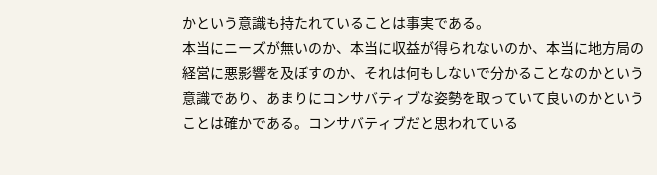かという意識も持たれていることは事実である。
本当にニーズが無いのか、本当に収益が得られないのか、本当に地方局の
経営に悪影響を及ぼすのか、それは何もしないで分かることなのかという
意識であり、あまりにコンサバティブな姿勢を取っていて良いのかという
ことは確かである。コンサバティブだと思われている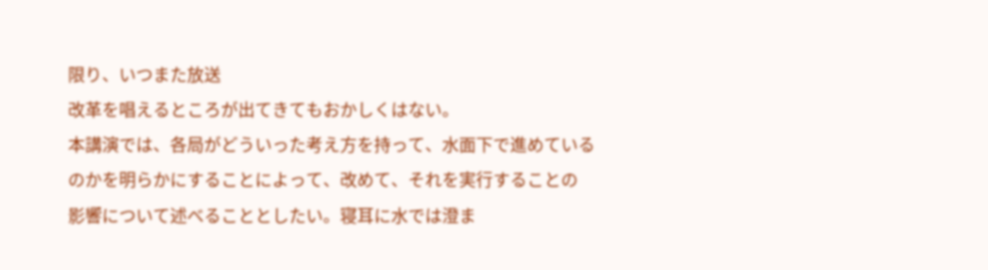限り、いつまた放送
改革を唱えるところが出てきてもおかしくはない。
本講演では、各局がどういった考え方を持って、水面下で進めている
のかを明らかにすることによって、改めて、それを実行することの
影響について述べることとしたい。寝耳に水では澄ま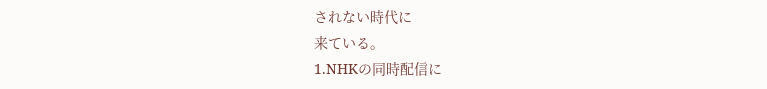されない時代に
来ている。
1.NHKの同時配信に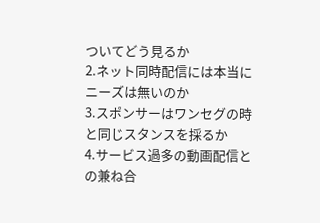ついてどう見るか
2.ネット同時配信には本当にニーズは無いのか
3.スポンサーはワンセグの時と同じスタンスを採るか
4.サービス過多の動画配信との兼ね合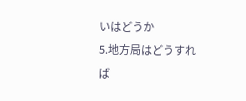いはどうか
5.地方局はどうすれば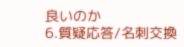良いのか
6.質疑応答/名刺交換